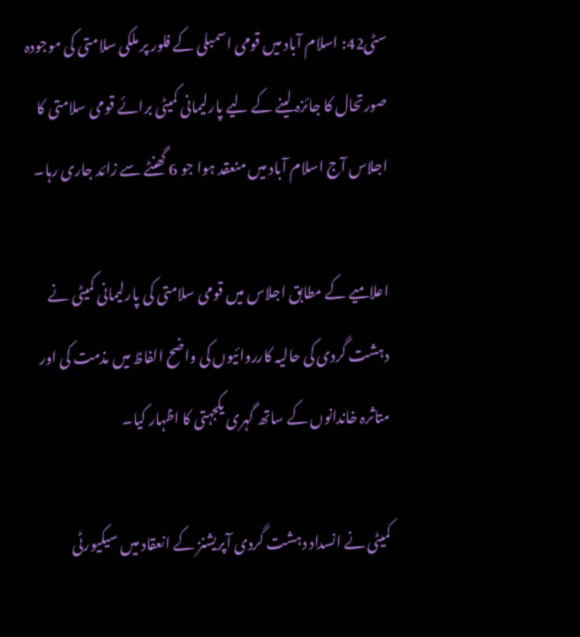سٹی42: اسلام آباد میں قومی اسمبلی کے فلور پر ملکی سلامتی کی موجودہ صورتحال کا جائزہ لینے کے لیے پارلیمانی کمیٹی برائے قومی سلامتی کا اجلاس آج اسلام آباد میں منعقد ہوا جو 6 گھنٹے سے زائد جاری رہا۔

اعلامیے کے مطابق اجلاس میں قومی سلامتی کی پارلیمانی کمیٹی نے دہشت گردی کی حالیہ کارروائیوں کی واضح الفاظ میں مذمت کی اور متاثرہ خاندانوں کے ساتھ گہری یکجہتی کا اظہار کیا۔

کمیٹی نے انسداد دہشت گردی آپریشنز کے انعقاد میں سیکیورٹی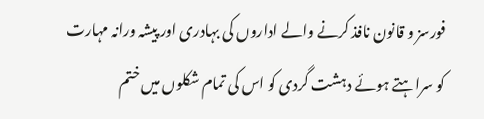فورسز و قانون نافذ کرنے والے اداروں کی بہادری اور پیشہ ورانہ مہارت کو سراہتے ہوئے دہشت گردی کو اس کی تمام شکلوں میں ختم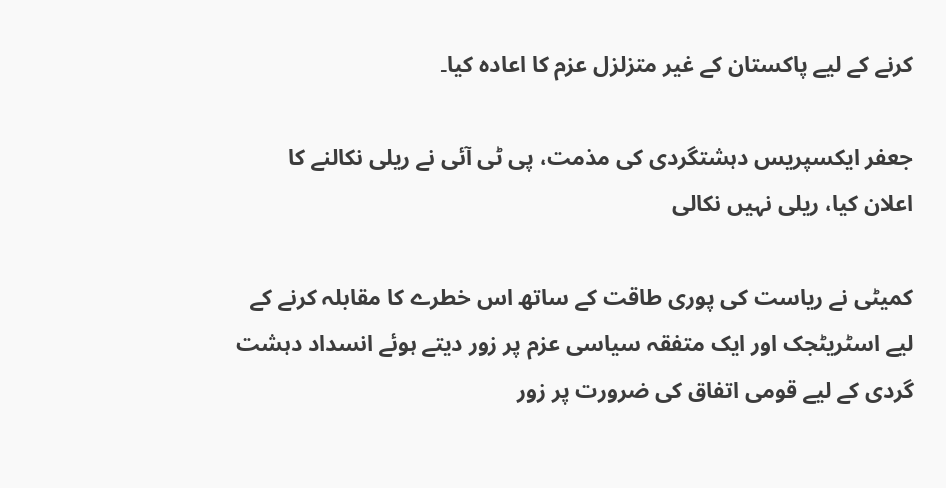کرنے کے لیے پاکستان کے غیر متزلزل عزم کا اعادہ کیا۔

جعفر ایکسپریس دہشتگردی کی مذمت، پی ٹی آئی نے ریلی نکالنے کا اعلان کیا، ریلی نہیں نکالی

کمیٹی نے ریاست کی پوری طاقت کے ساتھ اس خطرے کا مقابلہ کرنے کے لیے اسٹریٹجک اور ایک متفقہ سیاسی عزم پر زور دیتے ہوئے انسداد دہشت گردی کے لیے قومی اتفاق کی ضرورت پر زور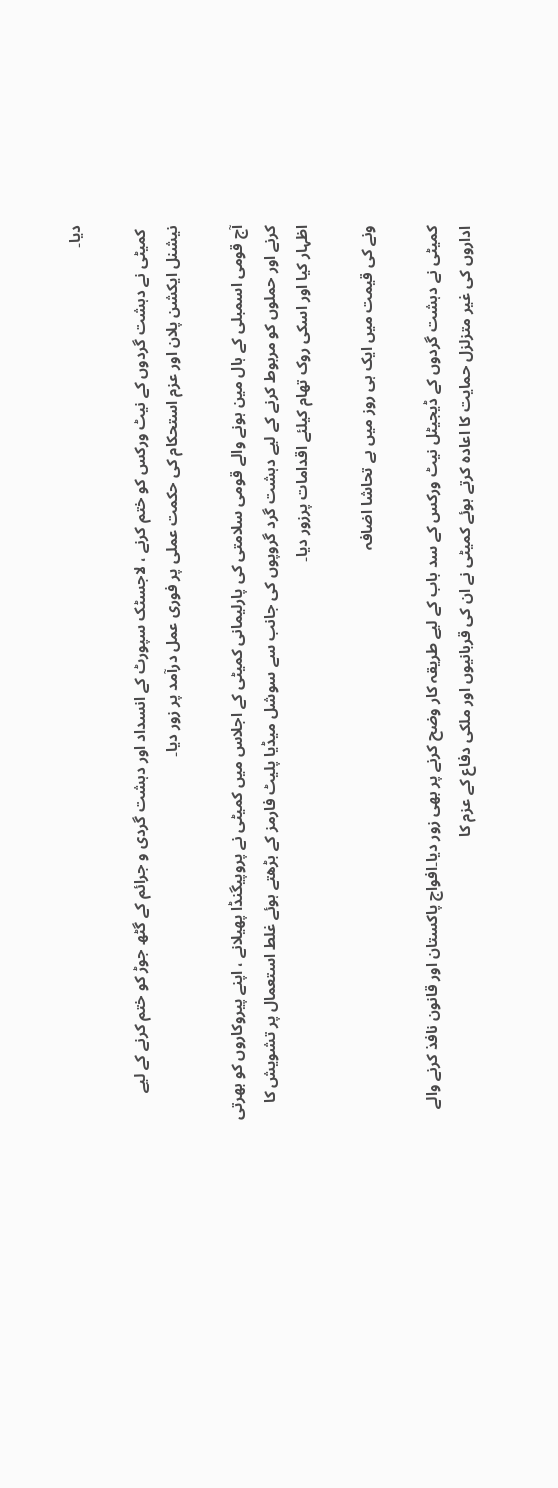دیا۔

 کمیٹی نے دہشت گردوں کے نیٹ ورکس کو ختم کرنے ، لاجسٹک سپورٹ کے انسداد اور دہشت گردی و جرائم کے گٹھ جوڑ کو ختم کرنے کے لیے نیشنل ایکشن پلان اور عزم استحکام کی حکمت عملی پر فوری عمل درآمد پر زور دیا۔

آج قومی اسمبلی کے ہال مین ہونے والے قومی سلامتی کی پارلیمانی کمیٹی کے اجلاس میں کمیٹی نے پروپیگنڈا پھیلانے ، اپنے پیروکاروں کو بھرتی کرنے اور حملوں کو مربوط کرنے کے لیے دہشت گرد گروپوں کی جانب سے سوشل میڈیا پلیٹ فارمز کے بڑھتے ہوئے غلط استعمال پر تشویش کا اظہار کیا اور اسکی روک تھام کیلئے اقدامات پرزور دیا۔

ونے کی قیمت میں ایک ہی روز میں بے تحاشا اضافہ

کمیٹی نے دہشت گردوں کے ڈیجیٹل نیٹ ورکس کے سد باب کے لیے طریقہ کار وضح کرنے پر بھی زور دیا۔افواج پاکستان اور قانون نافذ کرنے والے اداروں کی غیر متزلزل حمایت کا اعادہ کرتے ہوئے کمیٹی نے ان کی قربانیوں اور ملکی دفاع کے عزم کا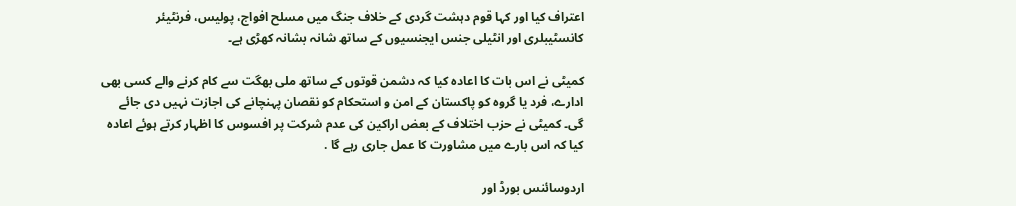اعتراف کیا اور کہا قوم دہشت گردی کے خلاف جنگ میں مسلح افواج، پولیس، فرنٹیئر کانسٹیبلری اور انٹیلی جنس ایجنسیوں کے ساتھ شانہ بشانہ کھڑی ہے۔

کمیٹی نے اس بات کا اعادہ کیا کہ دشمن قوتوں کے ساتھ ملی بھگت سے کام کرنے والے کسی بھی ادارے، فرد یا گروہ کو پاکستان کے امن و استحکام کو نقصان پہنچانے کی اجازت نہیں دی جائے گی۔ کمیٹی نے حزب اختلاف کے بعض اراکین کی عدم شرکت پر افسوس کا اظہار کرتے ہوئے اعادہ کیا کہ اس بارے میں مشاورت کا عمل جاری رہے گا .

اردوسائنس بورڈ اور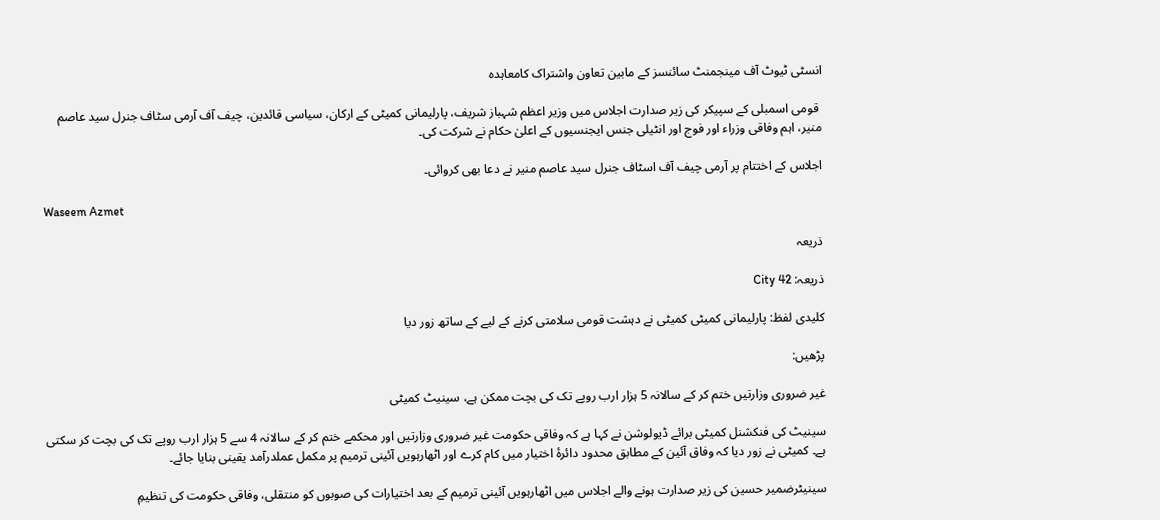انسٹی ٹیوٹ آف مینجمنٹ سائنسز کے مابین تعاون واشتراک کامعاہدہ

 قومی اسمبلی کے سپیکر کی زیر صدارت اجلاس میں وزیر اعظم شہباز شریف، پارلیمانی کمیٹی کے ارکان، سیاسی قائدین، چیف آف آرمی سٹاف جنرل سید عاصم منیر، اہم وفاقی وزراء اور فوج اور انٹیلی جنس ایجنسیوں کے اعلیٰ حکام نے شرکت کی۔

اجلاس کے اختتام پر آرمی چیف آف اسٹاف جنرل سید عاصم منیر نے دعا بھی کروائی۔

Waseem Azmet

ذریعہ

ذریعہ: City 42

کلیدی لفظ: پارلیمانی کمیٹی کمیٹی نے دہشت قومی سلامتی کرنے کے لیے کے ساتھ زور دیا

پڑھیں:

غیر ضروری وزارتیں ختم کر کے سالانہ 5 ہزار ارب روپے تک کی بچت ممکن ہے، سینیٹ کمیٹی

سینیٹ کی فنکشنل کمیٹی برائے ڈیولوشن نے کہا ہے کہ وفاقی حکومت غیر ضروری وزارتیں اور محکمے ختم کر کے سالانہ 4 سے 5 ہزار ارب روپے تک کی بچت کر سکتی ہے۔ کمیٹی نے زور دیا کہ وفاق آئین کے مطابق محدود دائرۂ اختیار میں کام کرے اور اٹھارہویں آئینی ترمیم پر مکمل عملدرآمد یقینی بنایا جائے۔

سینیٹرضمیر حسین کی زیر صدارت ہونے والے اجلاس میں اٹھارہویں آئینی ترمیم کے بعد اختیارات کی صوبوں کو منتقلی، وفاقی حکومت کی تنظیمِ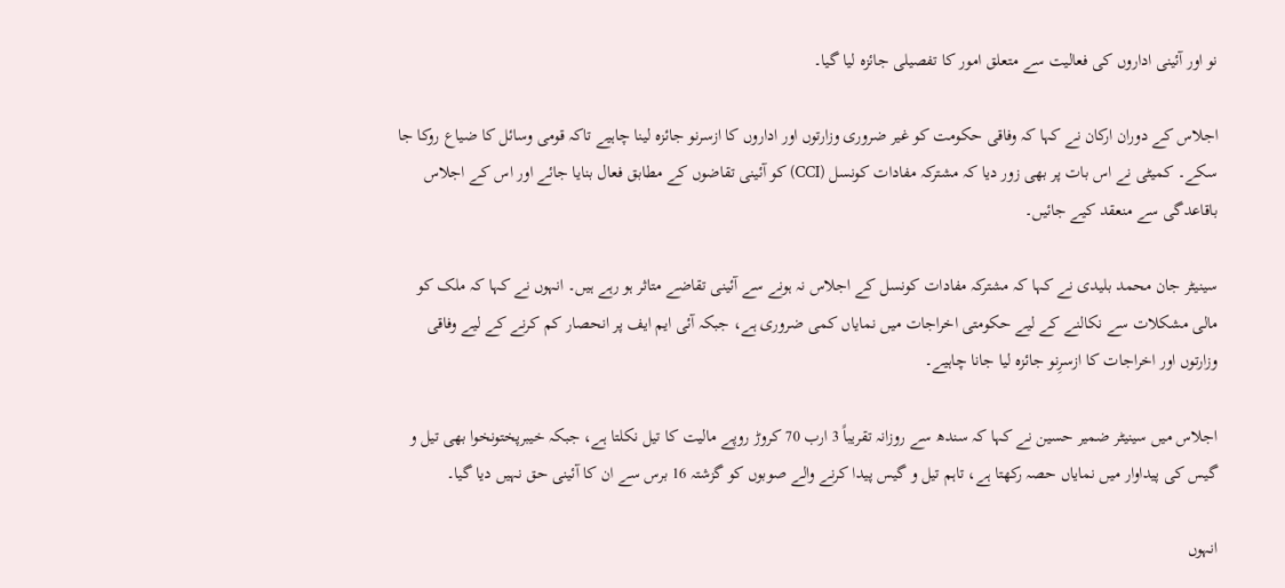نو اور آئینی اداروں کی فعالیت سے متعلق امور کا تفصیلی جائزہ لیا گیا۔

اجلاس کے دوران ارکان نے کہا کہ وفاقی حکومت کو غیر ضروری وزارتوں اور اداروں کا ازسرنو جائزہ لینا چاہیے تاکہ قومی وسائل کا ضیاع روکا جا سکے۔ کمیٹی نے اس بات پر بھی زور دیا کہ مشترکہ مفادات کونسل (CCI) کو آئینی تقاضوں کے مطابق فعال بنایا جائے اور اس کے اجلاس باقاعدگی سے منعقد کیے جائیں۔

سینیٹر جان محمد بلیدی نے کہا کہ مشترکہ مفادات کونسل کے اجلاس نہ ہونے سے آئینی تقاضے متاثر ہو رہے ہیں۔ انہوں نے کہا کہ ملک کو مالی مشکلات سے نکالنے کے لیے حکومتی اخراجات میں نمایاں کمی ضروری ہے، جبکہ آئی ایم ایف پر انحصار کم کرنے کے لیے وفاقی وزارتوں اور اخراجات کا ازسرِنو جائزہ لیا جانا چاہیے۔

اجلاس میں سینیٹر ضمیر حسین نے کہا کہ سندھ سے روزانہ تقریباً 3 ارب 70 کروڑ روپے مالیت کا تیل نکلتا ہے، جبکہ خیبرپختونخوا بھی تیل و گیس کی پیداوار میں نمایاں حصہ رکھتا ہے، تاہم تیل و گیس پیدا کرنے والے صوبوں کو گزشتہ 16 برس سے ان کا آئینی حق نہیں دیا گیا۔

انہوں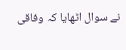نے سوال اٹھایا کہ وفاقی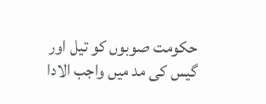حکومت صوبوں کو تیل اور گیس کی مد میں واجب الادا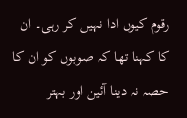رقوم کیوں ادا نہیں کر رہی۔ ان کا کہنا تھا کہ صوبوں کو ان کا حصہ نہ دینا آئین اور بہتر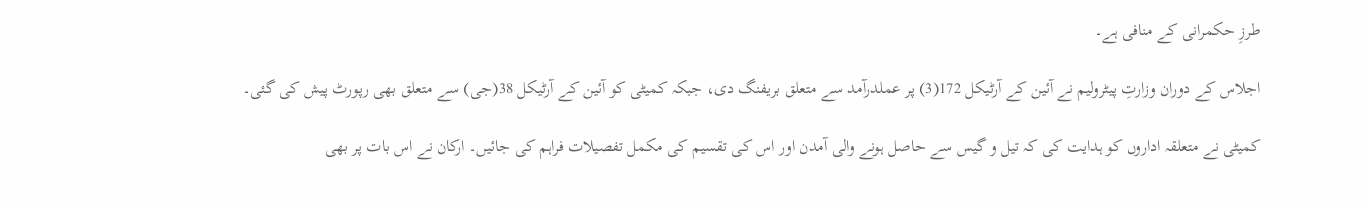طرزِ حکمرانی کے منافی ہے۔

اجلاس کے دوران وزارتِ پیٹرولیم نے آئین کے آرٹیکل 172(3) پر عملدرآمد سے متعلق بریفنگ دی، جبکہ کمیٹی کو آئین کے آرٹیکل 38(جی) سے متعلق بھی رپورٹ پیش کی گئی۔

کمیٹی نے متعلقہ اداروں کو ہدایت کی کہ تیل و گیس سے حاصل ہونے والی آمدن اور اس کی تقسیم کی مکمل تفصیلات فراہم کی جائیں۔ ارکان نے اس بات پر بھی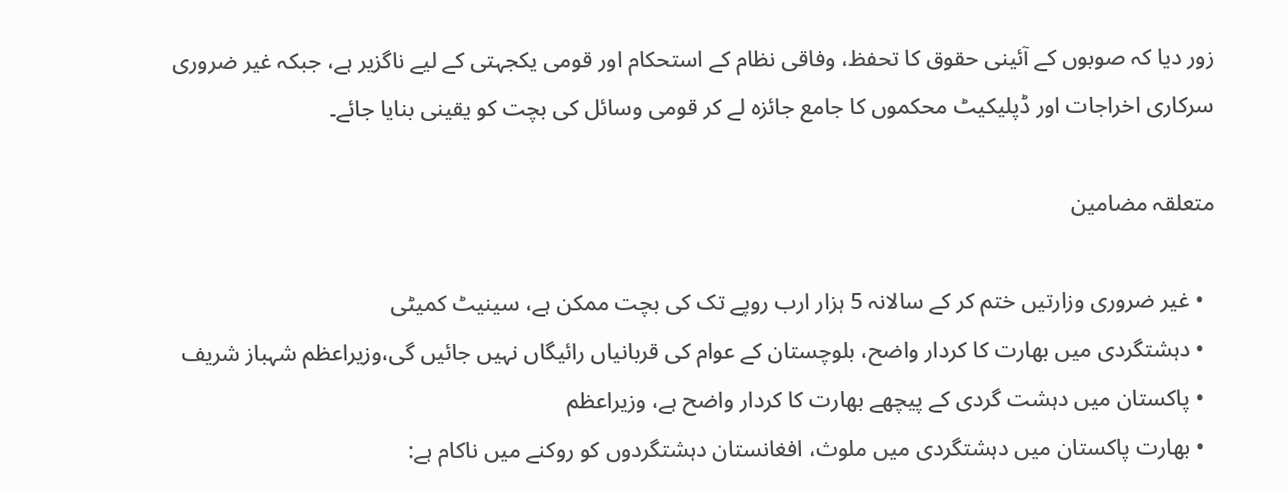زور دیا کہ صوبوں کے آئینی حقوق کا تحفظ، وفاقی نظام کے استحکام اور قومی یکجہتی کے لیے ناگزیر ہے، جبکہ غیر ضروری سرکاری اخراجات اور ڈپلیکیٹ محکموں کا جامع جائزہ لے کر قومی وسائل کی بچت کو یقینی بنایا جائے۔

متعلقہ مضامین

  • غیر ضروری وزارتیں ختم کر کے سالانہ 5 ہزار ارب روپے تک کی بچت ممکن ہے، سینیٹ کمیٹی
  • دہشتگردی میں بھارت کا کردار واضح، بلوچستان کے عوام کی قربانیاں رائیگاں نہیں جائیں گی،وزیراعظم شہباز شریف
  • پاکستان میں دہشت گردی کے پیچھے بھارت کا کردار واضح ہے، وزیراعظم
  • بھارت پاکستان میں دہشتگردی میں ملوث، افغانستان دہشتگردوں کو روکنے میں ناکام ہے: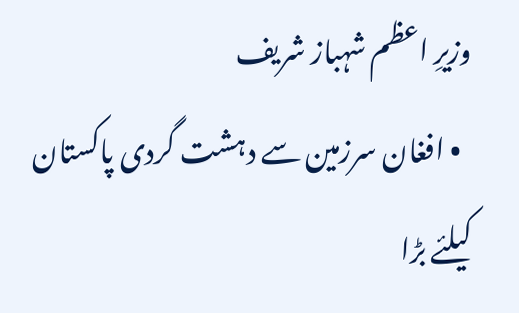وزیرِ اعظم شہباز شریف
  • افغان سرزمین سے دہشت گردی پاکستان کیلئے بڑا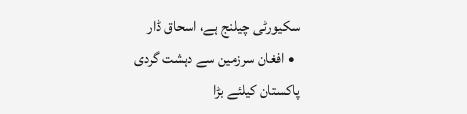سکیورٹی چیلنج ہے، اسحاق ڈار
  • افغان سرزمین سے دہشت گردی پاکستان کیلئے بڑا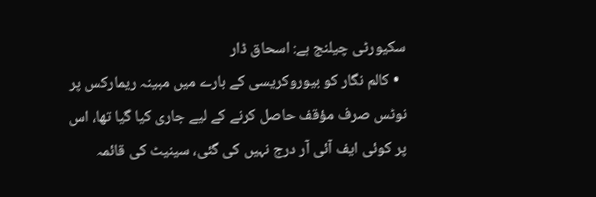سکیورٹی چیلنج ہے: اسحاق ڈار
  • کالم نگار کو بیوروکریسی کے بارے میں مبینہ ریمارکس پر نوٹس صرف مؤقف حاصل کرنے کے لیے جاری کیا گیا تھا، اس پر کوئی ایف آئی آر درج نہیں کی گئی، سینیٹ کی قائمہ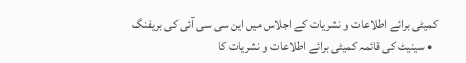کمیٹی برائے اطلاعات و نشریات کے اجلاس میں این سی سی آئی کی بریفنگ
  • سینیٹ کی قائمہ کمیٹی برائے اطلاعات و نشریات کا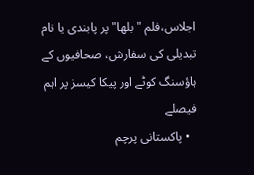اجلاس،فلم "بلھا" پر پابندی یا نام تبدیلی کی سفارش، صحافیوں کے ہاؤسنگ کوٹے اور پیکا کیسز پر اہم فیصلے
  • پاکستانی پرچم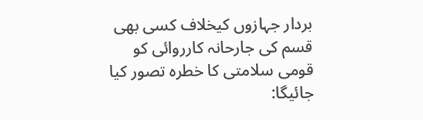بردار جہازوں کیخلاف کسی بھی قسم کی جارحانہ کارروائی کو قومی سلامتی کا خطرہ تصور کیا جائیگا: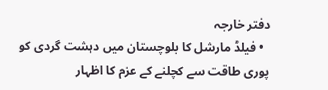دفتر خارجہ
  • فیلڈ مارشل کا بلوچستان میں دہشت گردی کو پوری طاقت سے کچلنے کے عزم کا اظہار